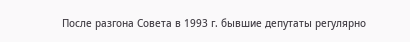После разгона Совета в 1993 г. бывшие депутаты регулярно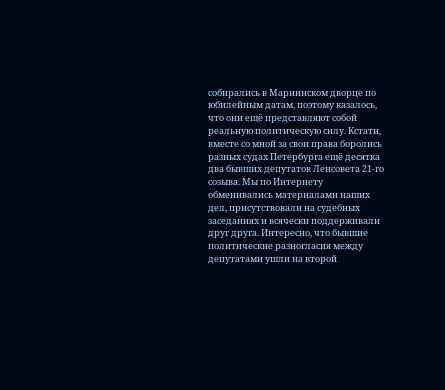собирались в Мариинском дворце по юбилейным датам, поэтому казалось, что они ещё представляют собой реальную политическую силу. Кстати, вместе со мной за свои права боролись разных судах Петербурга ещё десятка два бывших депутатов Ленсовета 21-го созыва. Мы по Интернету обменивались материалами наших дел, присутствовали на судебных заседаниях и всячески поддерживали друг друга. Интересно, что бывшие политические разногласия между депутатами ушли на второй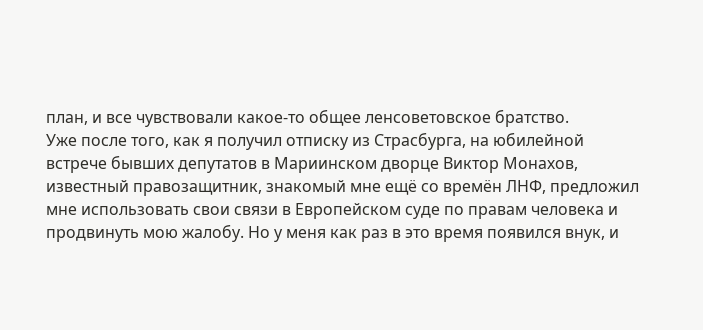план, и все чувствовали какое-то общее ленсоветовское братство.
Уже после того, как я получил отписку из Страсбурга, на юбилейной встрече бывших депутатов в Мариинском дворце Виктор Монахов, известный правозащитник, знакомый мне ещё со времён ЛНФ, предложил мне использовать свои связи в Европейском суде по правам человека и продвинуть мою жалобу. Но у меня как раз в это время появился внук, и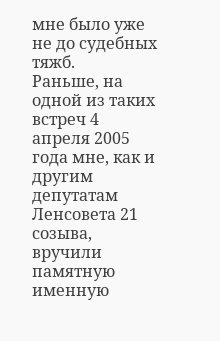мне было уже не до судебных тяжб.
Раньше, на одной из таких встреч 4 апреля 2005 года мне, как и другим депутатам Ленсовета 21 созыва, вручили памятную именную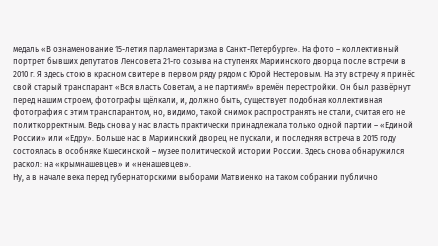медаль «В ознаменование 15-летия парламентаризма в Санкт-Петербурге». На фото – коллективный портрет бывших депутатов Ленсовета 21-го созыва на ступенях Мариинского дворца после встречи в 2010 г. Я здесь стою в красном свитере в первом ряду рядом с Юрой Нестеровым. На эту встречу я принёс свой старый транспарант «Вся власть Советам, а не партиям!» времён перестройки. Он был развёрнут перед нашим строем, фотографы щёлкали, и, должно быть, существует подобная коллективная фотография с этим транспарантом, но, видимо, такой снимок распространять не стали, считая его не политкорректным. Ведь снова у нас власть практически принадлежала только одной партии – «Единой России» или «Едру». Больше нас в Мариинский дворец не пускали, и последняя встреча в 2015 году состоялась в особняке Кшесинской – музее политической истории России. Здесь снова обнаружился раскол: на «крымнашевцев» и «ненашевцев».
Ну, а в начале века перед губернаторскими выборами Матвиенко на таком собрании публично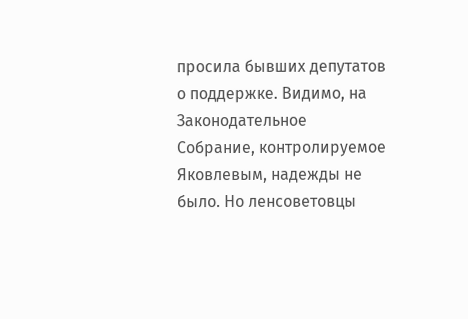просила бывших депутатов о поддержке. Видимо, на Законодательное Собрание, контролируемое Яковлевым, надежды не было. Но ленсоветовцы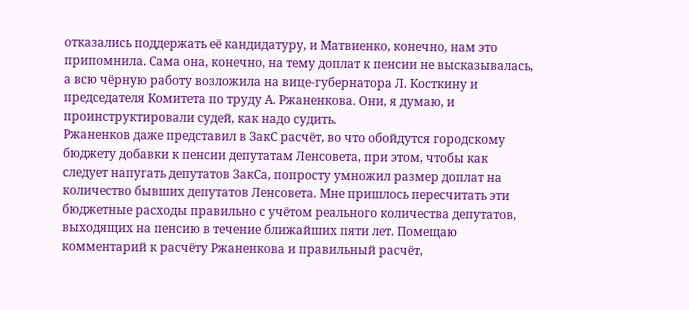отказались поддержать её кандидатуру, и Матвиенко, конечно, нам это припомнила. Сама она, конечно, на тему доплат к пенсии не высказывалась, а всю чёрную работу возложила на вице-губернатора Л. Косткину и председателя Комитета по труду А. Ржаненкова. Они, я думаю, и проинструктировали судей, как надо судить.
Ржаненков даже представил в ЗакС расчёт, во что обойдутся городскому бюджету добавки к пенсии депутатам Ленсовета, при этом, чтобы как следует напугать депутатов ЗакСа, попросту умножил размер доплат на количество бывших депутатов Ленсовета. Мне пришлось пересчитать эти бюджетные расходы правильно с учётом реального количества депутатов, выходящих на пенсию в течение ближайших пяти лет. Помещаю комментарий к расчёту Ржаненкова и правильный расчёт,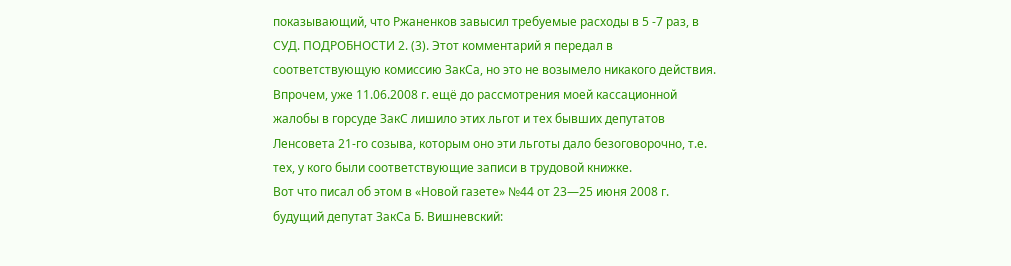показывающий, что Ржаненков завысил требуемые расходы в 5 -7 раз, в СУД. ПОДРОБНОСТИ 2. (3). Этот комментарий я передал в соответствующую комиссию ЗакСа, но это не возымело никакого действия. Впрочем, уже 11.06.2008 г. ещё до рассмотрения моей кассационной жалобы в горсуде ЗакС лишило этих льгот и тех бывших депутатов Ленсовета 21-го созыва, которым оно эти льготы дало безоговорочно, т.е. тех, у кого были соответствующие записи в трудовой книжке.
Вот что писал об этом в «Новой газете» №44 от 23—25 июня 2008 г. будущий депутат ЗакСа Б. Вишневский: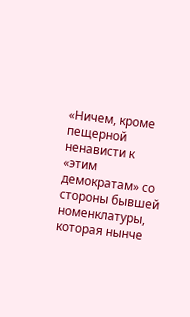«Ничем, кроме пещерной ненависти к «этим демократам» со стороны бывшей номенклатуры, которая нынче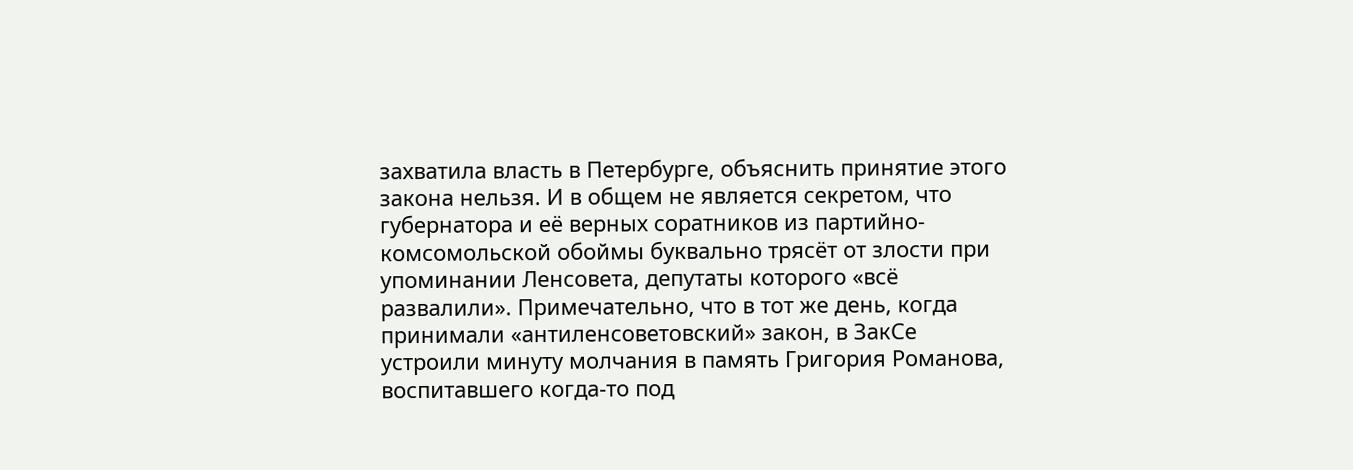захватила власть в Петербурге, объяснить принятие этого закона нельзя. И в общем не является секретом, что губернатора и её верных соратников из партийно-комсомольской обоймы буквально трясёт от злости при упоминании Ленсовета, депутаты которого «всё развалили». Примечательно, что в тот же день, когда принимали «антиленсоветовский» закон, в ЗакСе устроили минуту молчания в память Григория Романова, воспитавшего когда-то под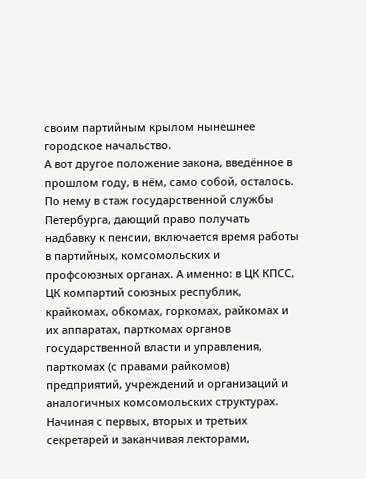своим партийным крылом нынешнее городское начальство.
А вот другое положение закона, введённое в прошлом году, в нём, само собой, осталось. По нему в стаж государственной службы Петербурга, дающий право получать надбавку к пенсии, включается время работы в партийных, комсомольских и профсоюзных органах. А именно: в ЦК КПСС, ЦК компартий союзных республик, крайкомах, обкомах, горкомах, райкомах и их аппаратах, парткомах органов государственной власти и управления, парткомах (с правами райкомов) предприятий, учреждений и организаций и аналогичных комсомольских структурах. Начиная с первых, вторых и третьих секретарей и заканчивая лекторами,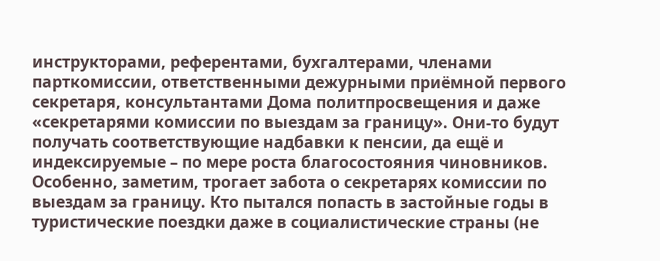инструкторами, референтами, бухгалтерами, членами парткомиссии, ответственными дежурными приёмной первого секретаря, консультантами Дома политпросвещения и даже «секретарями комиссии по выездам за границу». Они-то будут получать соответствующие надбавки к пенсии, да ещё и индексируемые – по мере роста благосостояния чиновников.
Особенно, заметим, трогает забота о секретарях комиссии по выездам за границу. Кто пытался попасть в застойные годы в туристические поездки даже в социалистические страны (не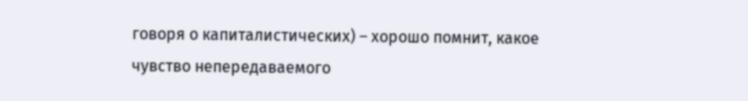говоря о капиталистических) – хорошо помнит, какое чувство непередаваемого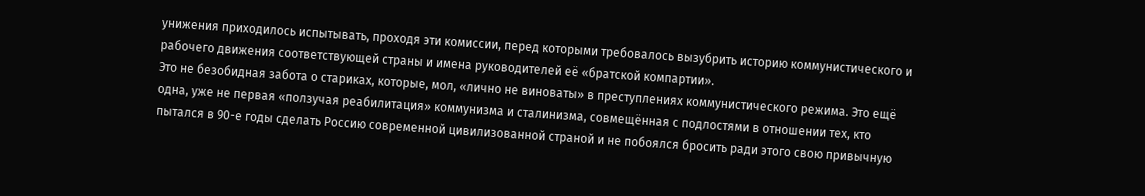унижения приходилось испытывать, проходя эти комиссии, перед которыми требовалось вызубрить историю коммунистического и рабочего движения соответствующей страны и имена руководителей её «братской компартии».
Это не безобидная забота о стариках, которые, мол, «лично не виноваты» в преступлениях коммунистического режима. Это ещё одна, уже не первая «ползучая реабилитация» коммунизма и сталинизма, совмещённая с подлостями в отношении тех, кто пытался в 90-е годы сделать Россию современной цивилизованной страной и не побоялся бросить ради этого свою привычную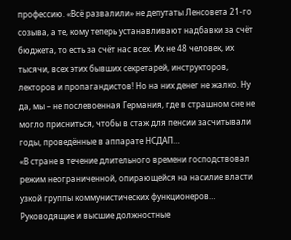профессию. «Всё развалили» не депутаты Ленсовета 21-го созыва, а те, кому теперь устанавливают надбавки за счёт бюджета, то есть за счёт нас всех. Их не 48 человек, их тысячи, всех этих бывших секретарей, инструкторов, лекторов и пропагандистов! Но на них денег не жалко. Ну да, мы – не послевоенная Германия, где в страшном сне не могло присниться, чтобы в стаж для пенсии засчитывали годы, проведённые в аппарате НСДАП…
«В стране в течение длительного времени господствовал режим неограниченной, опирающейся на насилие власти узкой группы коммунистических функционеров… Руководящие и высшие должностные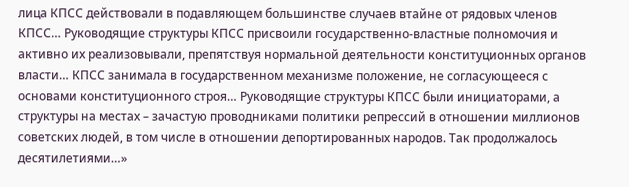лица КПСС действовали в подавляющем большинстве случаев втайне от рядовых членов КПСС… Руководящие структуры КПСС присвоили государственно-властные полномочия и активно их реализовывали, препятствуя нормальной деятельности конституционных органов власти… КПСС занимала в государственном механизме положение, не согласующееся с основами конституционного строя… Руководящие структуры КПСС были инициаторами, а структуры на местах – зачастую проводниками политики репрессий в отношении миллионов советских людей, в том числе в отношении депортированных народов. Так продолжалось десятилетиями…»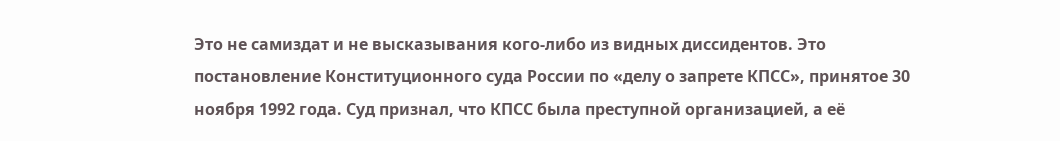Это не самиздат и не высказывания кого-либо из видных диссидентов. Это постановление Конституционного суда России по «делу о запрете КПСС», принятое 30 ноября 1992 года. Суд признал, что КПСС была преступной организацией, а её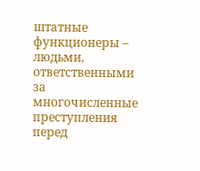штатные функционеры – людьми, ответственными за многочисленные преступления перед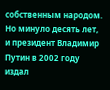собственным народом. Но минуло десять лет, и президент Владимир Путин в 2002 году издал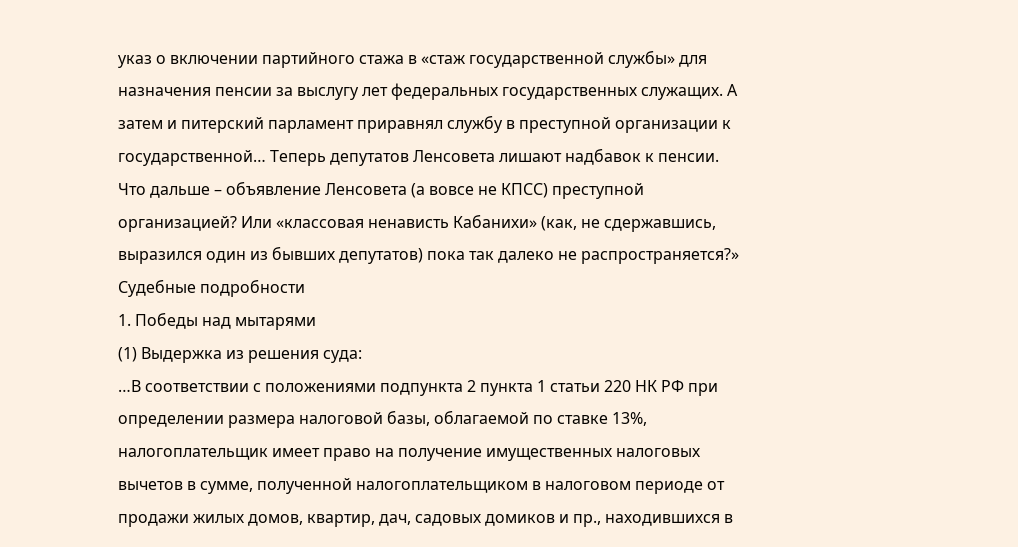указ о включении партийного стажа в «стаж государственной службы» для назначения пенсии за выслугу лет федеральных государственных служащих. А затем и питерский парламент приравнял службу в преступной организации к государственной… Теперь депутатов Ленсовета лишают надбавок к пенсии. Что дальше – объявление Ленсовета (а вовсе не КПСС) преступной организацией? Или «классовая ненависть Кабанихи» (как, не сдержавшись, выразился один из бывших депутатов) пока так далеко не распространяется?»
Судебные подробности
1. Победы над мытарями
(1) Выдержка из решения суда:
…В соответствии с положениями подпункта 2 пункта 1 статьи 220 НК РФ при определении размера налоговой базы, облагаемой по ставке 13%, налогоплательщик имеет право на получение имущественных налоговых вычетов в сумме, полученной налогоплательщиком в налоговом периоде от продажи жилых домов, квартир, дач, садовых домиков и пр., находившихся в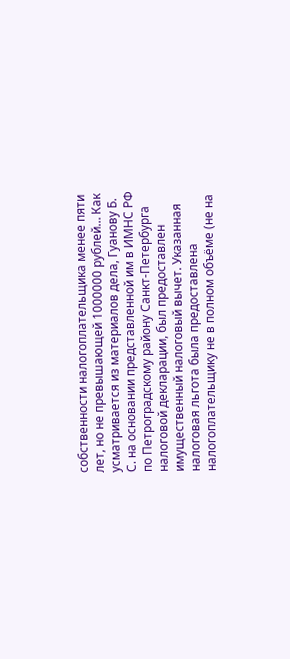собственности налогоплательщика менее пяти лет, но не превышающей 1000000 рублей… Как усматривается из материалов дела, Гуанову Б. С. на основании представленной им в ИМНС РФ по Петроградскому району Санкт-Петербурга налоговой декларации, был предоставлен имущественный налоговый вычет. Указанная налоговая льгота была предоставлена налогоплательщику не в полном объёме (не на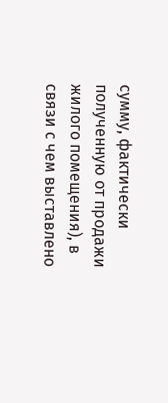сумму, фактически полученную от продажи жилого помещения), в связи с чем выставлено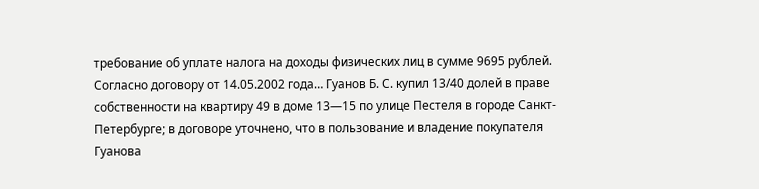требование об уплате налога на доходы физических лиц в сумме 9695 рублей.
Согласно договору от 14.05.2002 года… Гуанов Б. С. купил 13/40 долей в праве собственности на квартиру 49 в доме 13—15 по улице Пестеля в городе Санкт-Петербурге; в договоре уточнено, что в пользование и владение покупателя Гуанова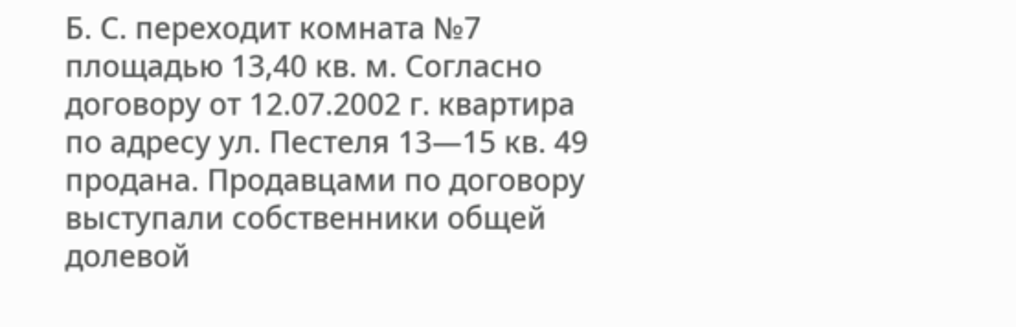Б. С. переходит комната №7 площадью 13,40 кв. м. Согласно договору от 12.07.2002 г. квартира по адресу ул. Пестеля 13—15 кв. 49 продана. Продавцами по договору выступали собственники общей долевой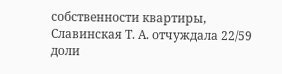собственности квартиры, Славинская Т. А. отчуждала 22/59 доли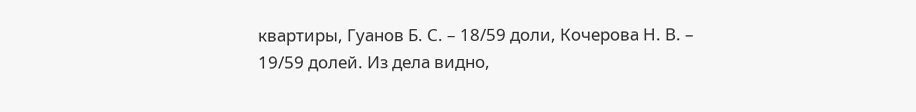квартиры, Гуанов Б. С. – 18/59 доли, Кочерова Н. В. – 19/59 долей. Из дела видно,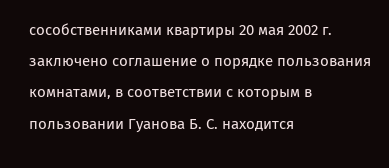сособственниками квартиры 20 мая 2002 г. заключено соглашение о порядке пользования комнатами, в соответствии с которым в пользовании Гуанова Б. С. находится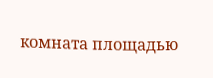комната площадью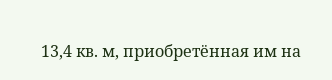13,4 кв. м, приобретённая им на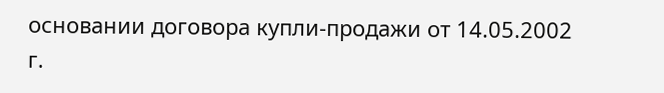основании договора купли-продажи от 14.05.2002 г.